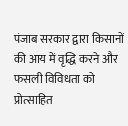पंजाब सरकार द्वारा किसानों की आय में वृद्धि करने और फसली विविधता को प्रोत्साहित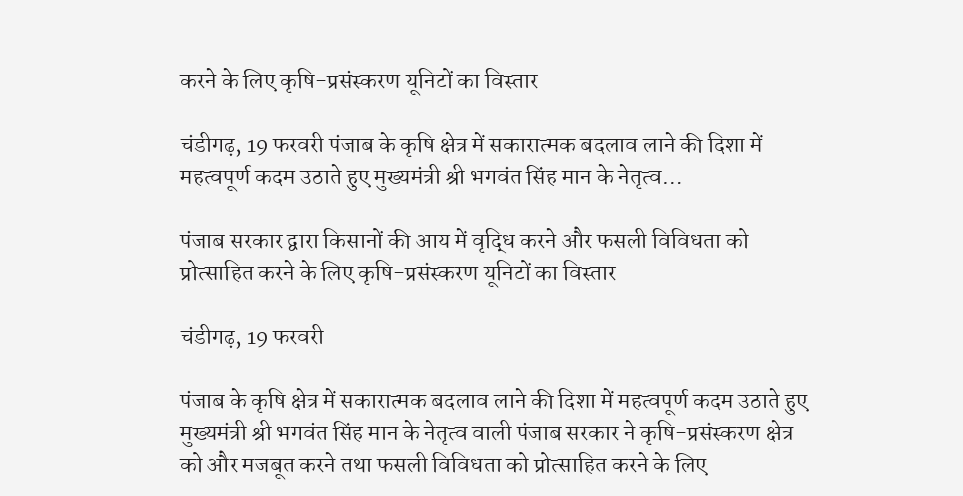करने के लिए कृषि-प्रसंस्करण यूनिटों का विस्तार

चंडीगढ़, 19 फरवरी पंजाब के कृषि क्षेत्र में सकारात्मक बदलाव लाने की दिशा में महत्वपूर्ण कदम उठाते हुए मुख्यमंत्री श्री भगवंत सिंह मान के नेतृत्व…

पंजाब सरकार द्वारा किसानों की आय में वृद्धि करने और फसली विविधता को प्रोत्साहित करने के लिए कृषि-प्रसंस्करण यूनिटों का विस्तार

चंडीगढ़, 19 फरवरी

पंजाब के कृषि क्षेत्र में सकारात्मक बदलाव लाने की दिशा में महत्वपूर्ण कदम उठाते हुए मुख्यमंत्री श्री भगवंत सिंह मान के नेतृत्व वाली पंजाब सरकार ने कृषि-प्रसंस्करण क्षेत्र को और मजबूत करने तथा फसली विविधता को प्रोत्साहित करने के लिए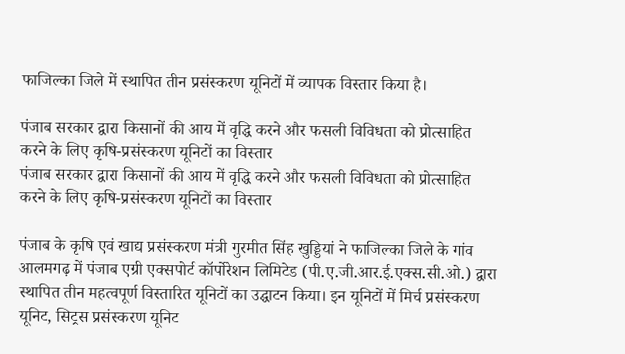फाजिल्का जिले में स्थापित तीन प्रसंस्करण यूनिटों में व्यापक विस्तार किया है।

पंजाब सरकार द्वारा किसानों की आय में वृद्धि करने और फसली विविधता को प्रोत्साहित करने के लिए कृषि-प्रसंस्करण यूनिटों का विस्तार
पंजाब सरकार द्वारा किसानों की आय में वृद्धि करने और फसली विविधता को प्रोत्साहित करने के लिए कृषि-प्रसंस्करण यूनिटों का विस्तार

पंजाब के कृषि एवं खाद्य प्रसंस्करण मंत्री गुरमीत सिंह खुड्डियां ने फाजिल्का जिले के गांव आलमगढ़ में पंजाब एग्री एक्सपोर्ट कॉर्पोरेशन लिमिटेड (पी.ए.जी.आर.ई.एक्स.सी.ओ.) द्वारा स्थापित तीन महत्वपूर्ण विस्तारित यूनिटों का उद्घाटन किया। इन यूनिटों में मिर्च प्रसंस्करण यूनिट, सिट्रस प्रसंस्करण यूनिट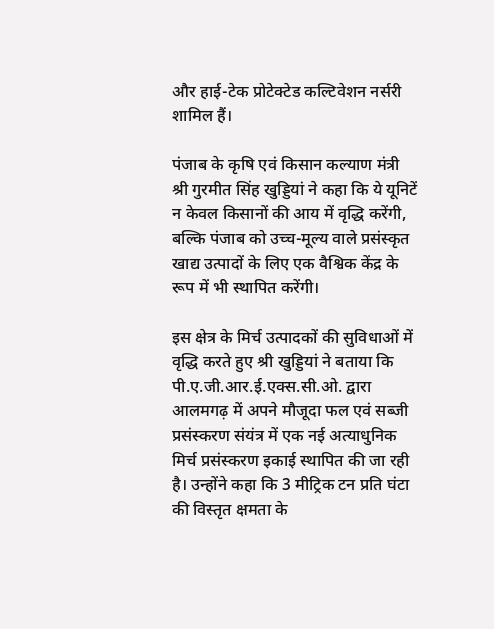और हाई-टेक प्रोटेक्टेड कल्टिवेशन नर्सरी शामिल हैं।

पंजाब के कृषि एवं किसान कल्याण मंत्री श्री गुरमीत सिंह खुड्डियां ने कहा कि ये यूनिटें न केवल किसानों की आय में वृद्धि करेंगी, बल्कि पंजाब को उच्च-मूल्य वाले प्रसंस्कृत खाद्य उत्पादों के लिए एक वैश्विक केंद्र के रूप में भी स्थापित करेंगी।

इस क्षेत्र के मिर्च उत्पादकों की सुविधाओं में वृद्धि करते हुए श्री खुड्डियां ने बताया कि पी.ए.जी.आर.ई.एक्स.सी.ओ. द्वारा आलमगढ़ में अपने मौजूदा फल एवं सब्जी प्रसंस्करण संयंत्र में एक नई अत्याधुनिक मिर्च प्रसंस्करण इकाई स्थापित की जा रही है। उन्होंने कहा कि 3 मीट्रिक टन प्रति घंटा की विस्तृत क्षमता के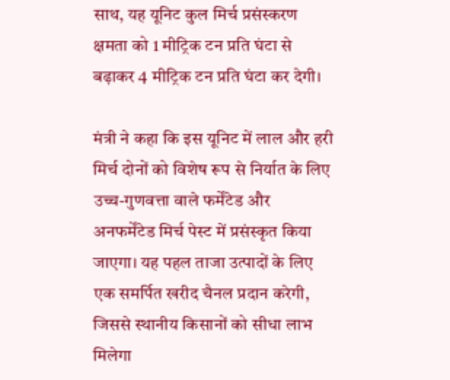साथ, यह यूनिट कुल मिर्च प्रसंस्करण क्षमता को 1 मीट्रिक टन प्रति घंटा से बढ़ाकर 4 मीट्रिक टन प्रति घंटा कर देगी।

मंत्री ने कहा कि इस यूनिट में लाल और हरी मिर्च दोनों को विशेष रूप से निर्यात के लिए उच्च-गुणवत्ता वाले फर्मेंटेड और अनफर्मेंटेड मिर्च पेस्ट में प्रसंस्कृत किया जाएगा। यह पहल ताजा उत्पादों के लिए एक समर्पित खरीद चैनल प्रदान करेगी, जिससे स्थानीय किसानों को सीधा लाभ मिलेगा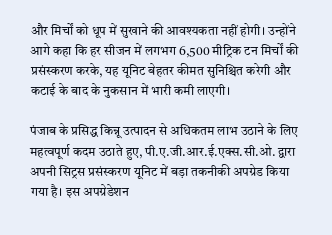और मिर्चों को धूप में सुखाने की आवश्यकता नहीं होगी। उन्होंने आगे कहा कि हर सीजन में लगभग 6,500 मीट्रिक टन मिर्चों की प्रसंस्करण करके, यह यूनिट बेहतर कीमत सुनिश्चित करेगी और कटाई के बाद के नुकसान में भारी कमी लाएगी।

पंजाब के प्रसिद्ध किन्नू उत्पादन से अधिकतम लाभ उठाने के लिए महत्वपूर्ण कदम उठाते हुए, पी.ए.जी.आर.ई.एक्स.सी.ओ. द्वारा अपनी सिट्रस प्रसंस्करण यूनिट में बड़ा तकनीकी अपग्रेड किया गया है। इस अपग्रेडेशन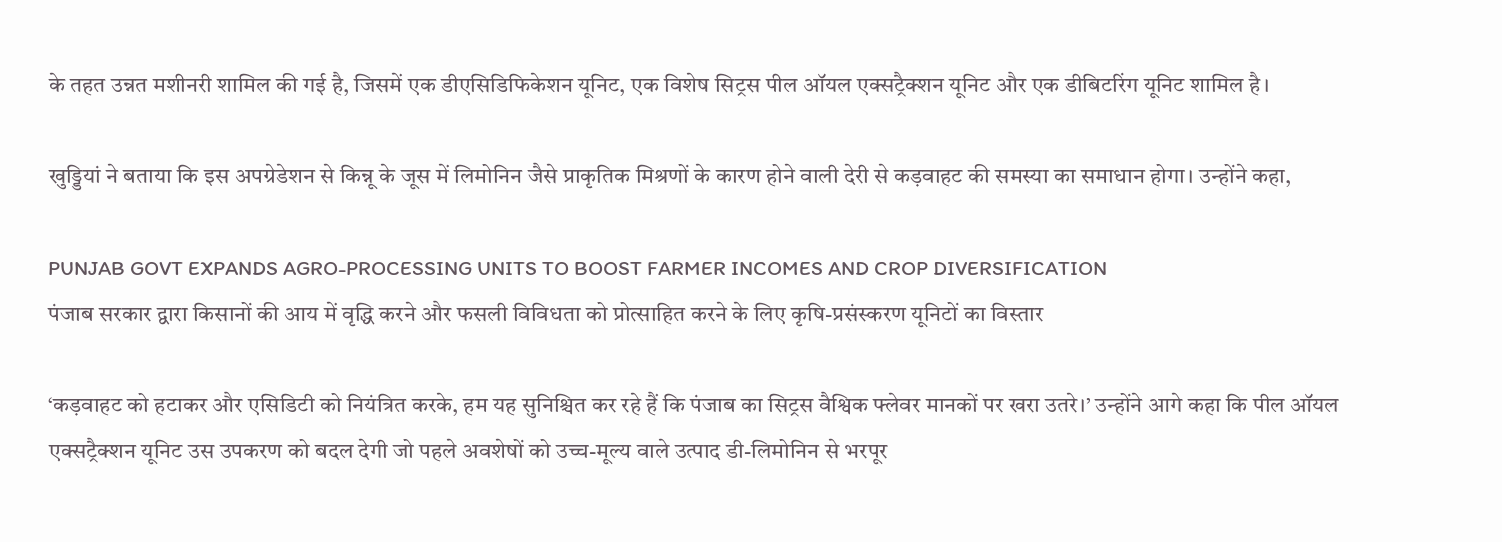के तहत उन्नत मशीनरी शामिल की गई है, जिसमें एक डीएसिडिफिकेशन यूनिट, एक विशेष सिट्रस पील ऑयल एक्सट्रैक्शन यूनिट और एक डीबिटरिंग यूनिट शामिल है।

खुड्डियां ने बताया कि इस अपग्रेडेशन से किन्नू के जूस में लिमोनिन जैसे प्राकृतिक मिश्रणों के कारण होने वाली देरी से कड़वाहट की समस्या का समाधान होगा। उन्होंने कहा,

PUNJAB GOVT EXPANDS AGRO-PROCESSING UNITS TO BOOST FARMER INCOMES AND CROP DIVERSIFICATION
पंजाब सरकार द्वारा किसानों की आय में वृद्धि करने और फसली विविधता को प्रोत्साहित करने के लिए कृषि-प्रसंस्करण यूनिटों का विस्तार

‘कड़वाहट को हटाकर और एसिडिटी को नियंत्रित करके, हम यह सुनिश्चित कर रहे हैं कि पंजाब का सिट्रस वैश्विक फ्लेवर मानकों पर खरा उतरे।’ उन्होंने आगे कहा कि पील ऑयल एक्सट्रैक्शन यूनिट उस उपकरण को बदल देगी जो पहले अवशेषों को उच्च-मूल्य वाले उत्पाद डी-लिमोनिन से भरपूर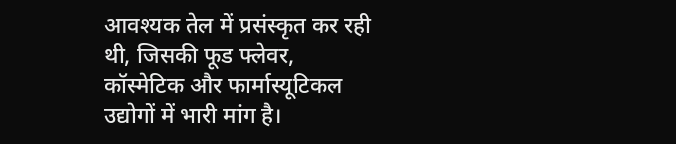आवश्यक तेल में प्रसंस्कृत कर रही थी, जिसकी फूड फ्लेवर, कॉस्मेटिक और फार्मास्यूटिकल उद्योगों में भारी मांग है।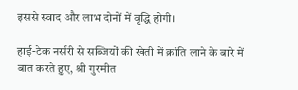इससे स्वाद और लाभ दोनों में वृद्धि होगी।

हाई-टेक नर्सरी से सब्जियों की खेती में क्रांति लाने के बारे में बात करते हुए, श्री गुरमीत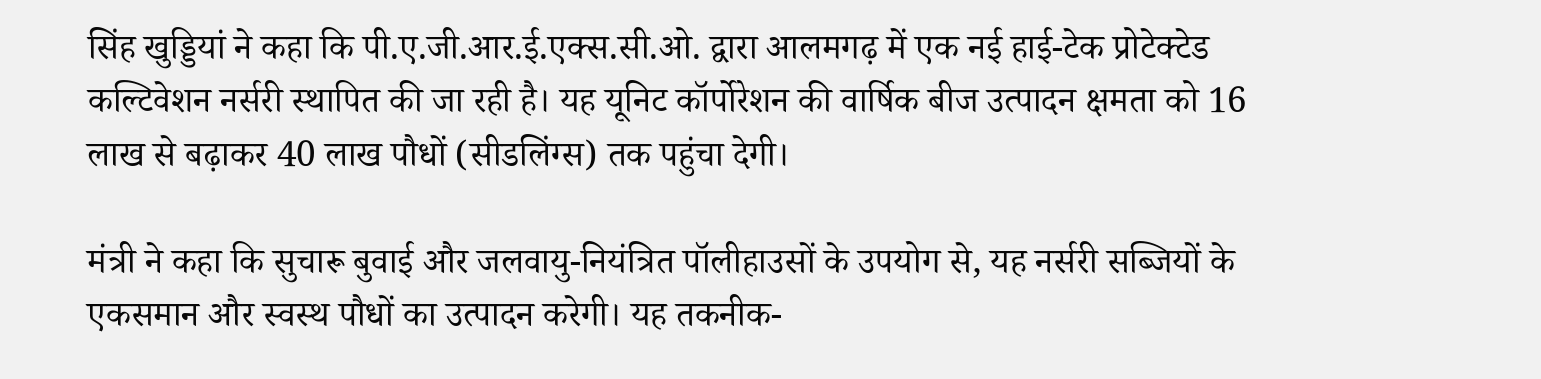सिंह खुड्डियां ने कहा कि पी.ए.जी.आर.ई.एक्स.सी.ओ. द्वारा आलमगढ़ में एक नई हाई-टेक प्रोटेक्टेड कल्टिवेशन नर्सरी स्थापित की जा रही है। यह यूनिट कॉर्पोरेशन की वार्षिक बीज उत्पादन क्षमता को 16 लाख से बढ़ाकर 40 लाख पौधों (सीडलिंग्स) तक पहुंचा देगी।

मंत्री ने कहा कि सुचारू बुवाई और जलवायु-नियंत्रित पॉलीहाउसों के उपयोग से, यह नर्सरी सब्जियों के एकसमान और स्वस्थ पौधों का उत्पादन करेगी। यह तकनीक-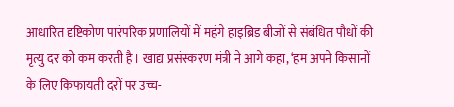आधारित दृष्टिकोण पारंपरिक प्रणालियों में महंगे हाइब्रिड बीजों से संबंधित पौधों की मृत्यु दर को कम करती है। खाद्य प्रसंस्करण मंत्री ने आगे कहा, ‘हम अपने किसानों के लिए किफायती दरों पर उच्च-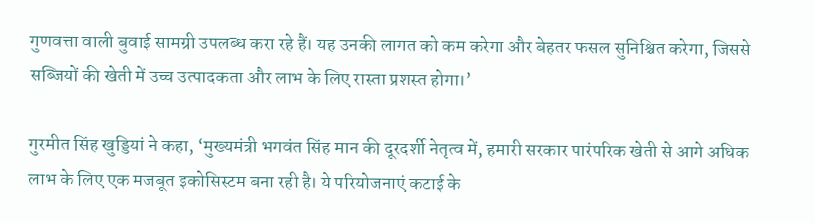गुणवत्ता वाली बुवाई सामग्री उपलब्ध करा रहे हैं। यह उनकी लागत को कम करेगा और बेहतर फसल सुनिश्चित करेगा, जिससे सब्जियों की खेती में उच्च उत्पादकता और लाभ के लिए रास्ता प्रशस्त होगा।’

गुरमीत सिंह खुड्डियां ने कहा, ‘मुख्यमंत्री भगवंत सिंह मान की दूरदर्शी नेतृत्व में, हमारी सरकार पारंपरिक खेती से आगे अधिक लाभ के लिए एक मजबूत इकोसिस्टम बना रही है। ये परियोजनाएं कटाई के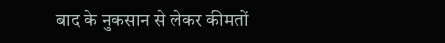बाद के नुकसान से लेकर कीमतों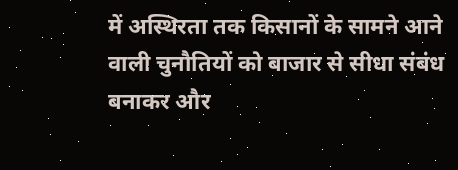में अस्थिरता तक किसानों के सामने आने वाली चुनौतियों को बाजार से सीधा संबंध बनाकर और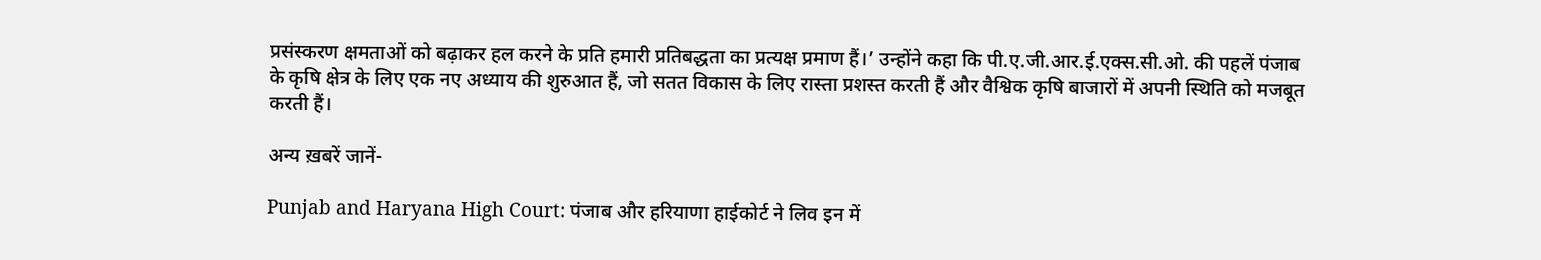प्रसंस्करण क्षमताओं को बढ़ाकर हल करने के प्रति हमारी प्रतिबद्धता का प्रत्यक्ष प्रमाण हैं।’ उन्होंने कहा कि पी.ए.जी.आर.ई.एक्स.सी.ओ. की पहलें पंजाब के कृषि क्षेत्र के लिए एक नए अध्याय की शुरुआत हैं, जो सतत विकास के लिए रास्ता प्रशस्त करती हैं और वैश्विक कृषि बाजारों में अपनी स्थिति को मजबूत करती हैं।

अन्य ख़बरें जानें-

Punjab and Haryana High Court: पंजाब और हरियाणा हाईकोर्ट ने लिव इन में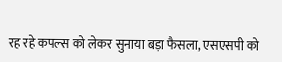रह रहे कपल्स को लेकर सुनाया बड़ा फैसला, एसएसपी को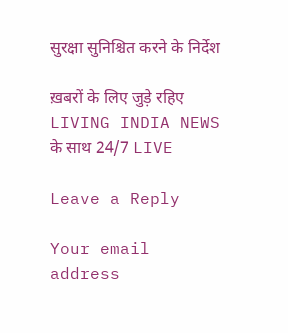सुरक्षा सुनिश्चित करने के निर्देश

ख़बरों के लिए जुड़े रहिए LIVING INDIA NEWS के साथ 24/7 LIVE

Leave a Reply

Your email address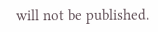will not be published.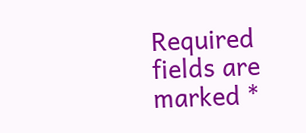Required fields are marked *